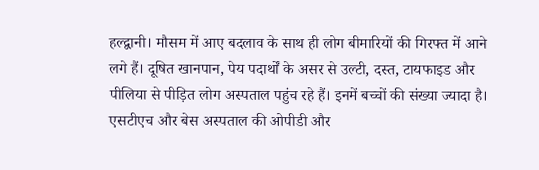हल्द्वानी। मौसम में आए बदलाव के साथ ही लोग बीमारियों की गिरफ्त में आने लगे हैं। दूषित खानपान, पेय पदार्थों के असर से उल्टी, दस्त, टायफाइड और पीलिया से पीड़ित लोग अस्पताल पहुंच रहे हैं। इनमें बच्चों की संख्या ज्यादा है। एसटीएच और बेस अस्पताल की ओपीडी और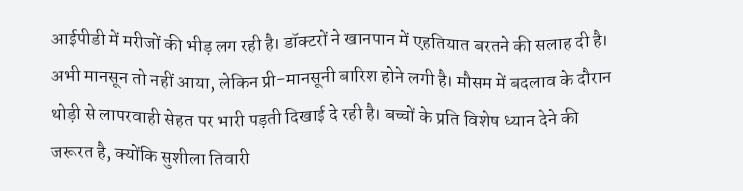आईपीडी में मरीजों की भीड़ लग रही है। डॉक्टरों ने खानपान में एहतियात बरतने की सलाह दी है।
अभी मानसून तो नहीं आया, लेकिन प्री-मानसूनी बारिश होने लगी है। मौसम में बदलाव के दौरान थोड़ी से लापरवाही सेहत पर भारी पड़ती दिखाई दे रही है। बच्चों के प्रति विशेष ध्यान देने की जरूरत है, क्योंकि सुशीला तिवारी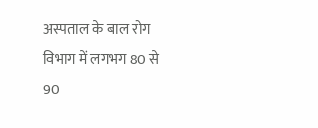अस्पताल के बाल रोग विभाग में लगभग 80 से 90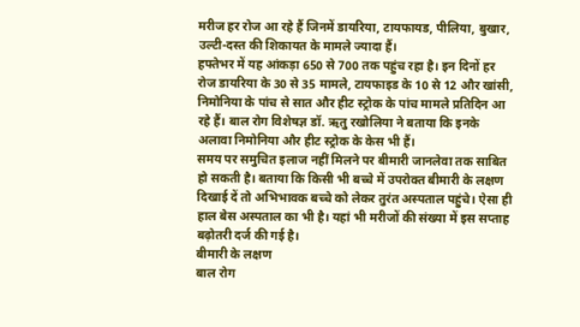मरीज हर रोज आ रहे हैं जिनमें डायरिया, टायफायड, पीलिया, बुखार, उल्टी-दस्त की शिकायत के मामले ज्यादा हैं।
हफ्तेभर में यह आंकड़ा 650 से 700 तक पहुंच रहा है। इन दिनों हर रोज डायरिया के 30 से 35 मामले, टायफाइड के 10 से 12 और खांसी, निमोनिया के पांच से सात और हीट स्ट्रोक के पांच मामले प्रतिदिन आ रहे हैं। बाल रोग विशेषज्ञ डॉ. ऋतु रखोलिया ने बताया कि इनके अलावा निमोनिया और हीट स्ट्रोक के केस भी हैं।
समय पर समुचित इलाज नहीं मिलने पर बीमारी जानलेवा तक साबित हो सकती है। बताया कि किसी भी बच्चे में उपरोक्त बीमारी के लक्षण दिखाई दें तो अभिभावक बच्चे को लेकर तुरंत अस्पताल पहुंचे। ऐसा ही हाल बेस अस्पताल का भी है। यहां भी मरीजों की संख्या में इस सप्ताह बढ़ोतरी दर्ज की गई है।
बीमारी के लक्षण
बाल रोग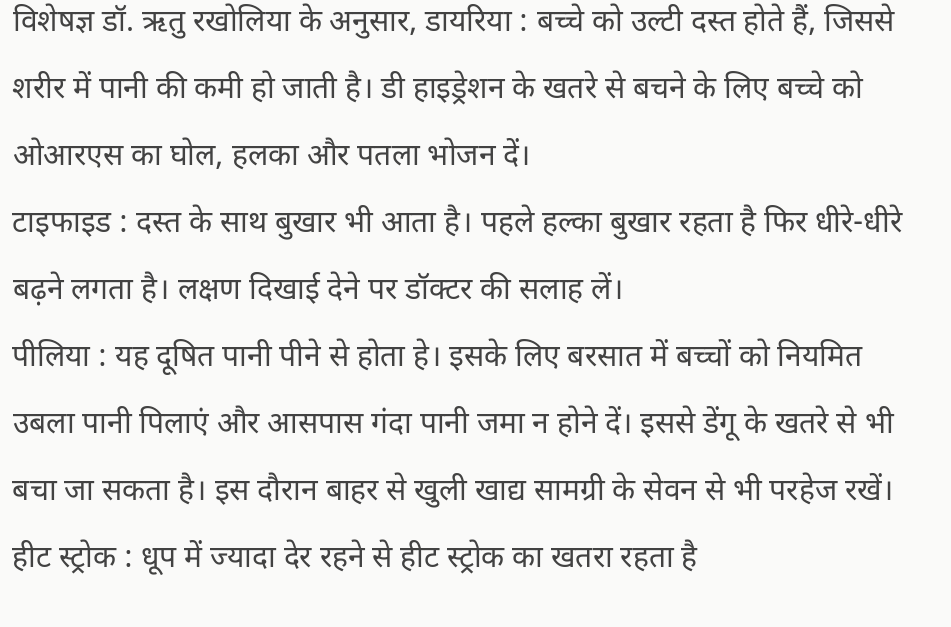विशेषज्ञ डॉ. ऋतु रखोलिया के अनुसार, डायरिया : बच्चे को उल्टी दस्त होते हैं, जिससे शरीर में पानी की कमी हो जाती है। डी हाइड्रेशन के खतरे से बचने के लिए बच्चे को ओआरएस का घोल, हलका और पतला भोजन दें।
टाइफाइड : दस्त के साथ बुखार भी आता है। पहले हल्का बुखार रहता है फिर धीरे-धीरे बढ़ने लगता है। लक्षण दिखाई देने पर डॉक्टर की सलाह लें।
पीलिया : यह दूषित पानी पीने से होता हे। इसके लिए बरसात में बच्चों को नियमित उबला पानी पिलाएं और आसपास गंदा पानी जमा न होने दें। इससे डेंगू के खतरे से भी बचा जा सकता है। इस दौरान बाहर से खुली खाद्य सामग्री के सेवन से भी परहेज रखें।
हीट स्ट्रोक : धूप में ज्यादा देर रहने से हीट स्ट्रोक का खतरा रहता है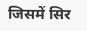जिसमें सिर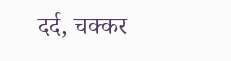दर्द, चक्कर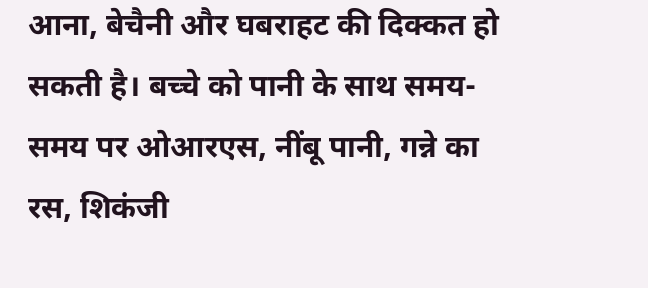आना, बेचैनी और घबराहट की दिक्कत हो सकती है। बच्चे को पानी के साथ समय-समय पर ओआरएस, नींबू पानी, गन्ने का रस, शिकंजी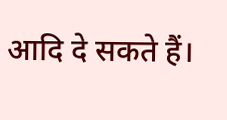आदि दे सकते हैं।